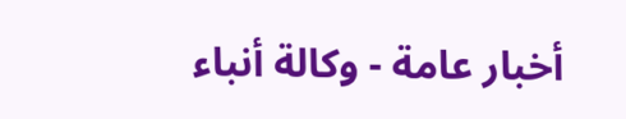أخبار عامة - وكالة أنباء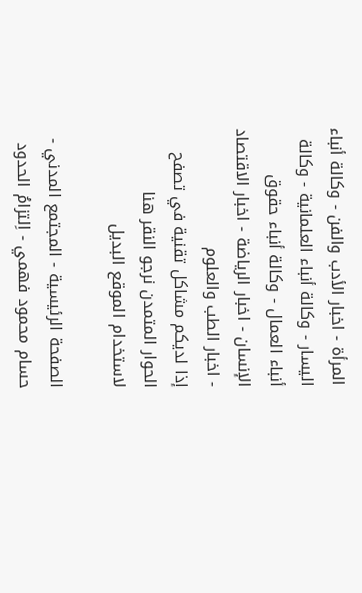المرأة - اخبار الأدب والفن - وكالة أنباء اليسار - وكالة أنباء العلمانية - وكالة أنباء العمال - وكالة أنباء حقوق الإنسان - اخبار الرياضة - اخبار الاقتصاد - اخبار الطب والعلوم
إذا لديكم مشاكل تقنية في تصفح الحوار المتمدن نرجو النقر هنا لاستخدام الموقع البديل

الصفحة الرئيسية - المجتمع المدني - حسام محمود فهمي - اِلتزامُ الحدود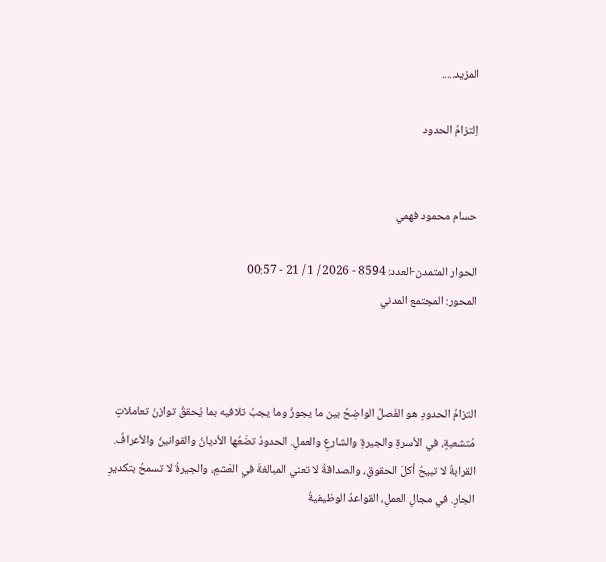المزيد.....

اِلتزامُ الحدود


حسام محمود فهمي

الحوار المتمدن-العدد: 8594 - 2026 / 1 / 21 - 00:57
المحور: المجتمع المدني



التزامُ الحدودِ هو الفَصلُ الواضِحُ بين ما يجوزُ وما يجبُ تلافيه بما يُحققُ توازنَ تعاملاتٍ مُتشعبةٍ، في الأسرةِ والجيرةِ والشارعِ والعملِ. الحدودُ تضَعُها الأديانُ والقوانينُ والأعرافُ. القرابةُ لا تبيحُ أكلَ الحقوقِ، والصداقةُ لا تعني المبالغةَ في العَشمِ، والجيرةُ لا تسمحُ بتكديرِ الجارِ. في مجالِ العملِ، القواعدُ الوظيفيةُ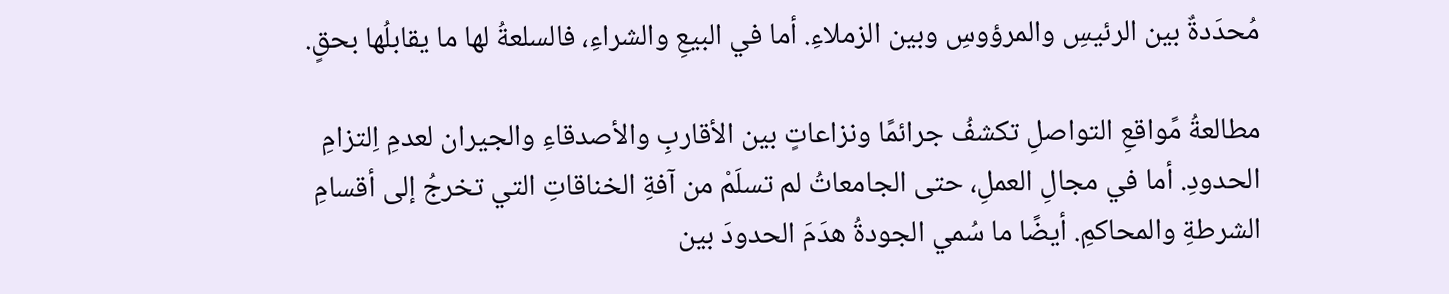مُحدَدةٌ بين الرئيسِ والمرؤوسِ وبين الزملاءِ. أما في البيعِ والشراءِ، فالسلعةُ لها ما يقابلُها بحقٍ.

مطالعةُ مًواقعِ التواصلِ تكشفُ جرائمًا ونزاعاتٍ بين الأقاربِ والأصدقاءِ والجيران لعدمِ اِلتزامِ الحدودِ. أما في مجالِ العملِ، حتى الجامعاتُ لم تسلَمْ من آفةِ الخناقاتِ التي تخرجُ إلى أقسامِ الشرطةِ والمحاكمِ. أيضًا ما سُمي الجودةُ هدَمَ الحدودَ بين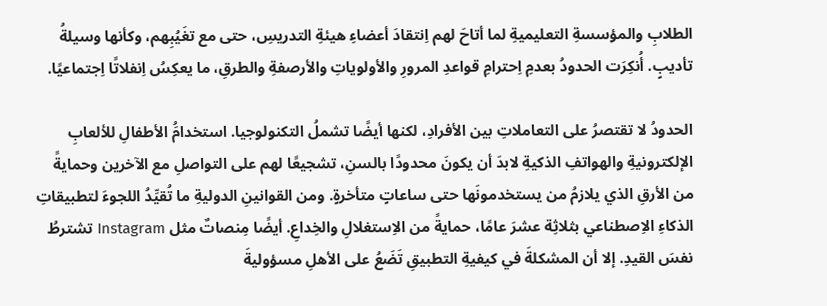الطلابِ والمؤسسةِ التعليميةِ لما أتاحَ لهم اِنتقادَ أعضاءِ هيئةِ التدريسِ، حتى مع تغَيُبِهم، وكأنها وسيلةُ تأديبٍ. أُنكِرَت الحدودُ بعدمِ اِحترامِ قواعدِ المرورِ والأولوياتِ والأرصفةِ والطرقِ، ما يعكِسُ اِنفلاتًا اِجتماعيًا.

الحدودُ لا تقتصرُ على التعاملاتِ بين الأفرادِ، لكنها أيضًا تشملُ التكنولوجيا. استخدامَُ الأطفالِ للألعابِ الإلكترونيةِ والهواتفِ الذكيةِ لابدَ أن يكونَ محدودًا بالسنِ، تشجيعًا لهم على التواصلِ مع الآخرين وحمايةً من الأرقِ الذي يلازمُ من يستخدمونَها حتى ساعاتٍ متأخرةٍ. ومن القوانينِ الدوليةِ ما تُقيِّدُ اللجوءَ لتطبيقاتِ الذكاءِ الاِصطناعي بثلاثِة عشرَ عامًا، حمايةً من الاِستغلالِ والخِداعِ. أيضًا مِنصاتٌ مثل Instagram تشترطُ نفسَ القيدِ. إلا أن المشكلةَ في كيفيةِ التطبيقِ تَضَعُ على الأهلِ مسؤوليةَ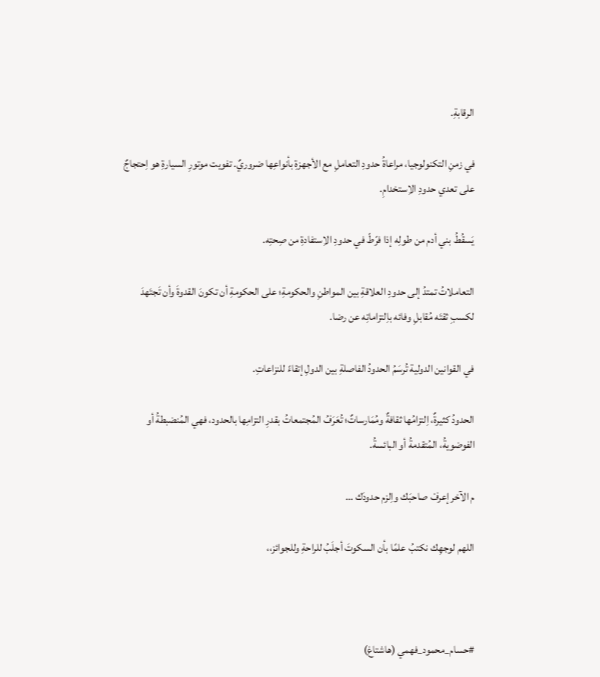الرقابةِ.

في زمنِ التكنولوجيا، مراعاةُ حدودِ التعاملِ مع الأجهزةِ بأنواعِها ضروريٌ. تفويت موتورِ السيارةِ هو اِحتجاجٌ على تعدي حدودِ الاِستخدامِ.

يَسقُطُ بني أدم من طولِه إذا فرّطّ في حدودِ الاِستفادةِ من صِحتِه.

التعاملاتُ تمتدُ إلى حدودِ العلاقةِ بين المواطنِ والحكومةِ؛ على الحكومةِ أن تكونَ القدوةَ وأن تَجتَهدَ لكسبِ ثقتَه مُقابلِ وفائه باِلتزاماتِه عن رضا.

في القوانين الدولية تُرسَمُ الحدودُ الفاصلةِ بين الدولِ إتقاءً للنزاعاتِ.

الحدودُ كثيرةٌ، اِلتزامُها ثقافةٌ ومُمَارساتٌ؛ تُعَرَفُ المُجتمعاتُ بقدرِ التزامِها بالحدود، فهي المُنضبطةُ أو الفوضويةُ، المُتقدمةُ أو البائسةُ.

م الآخر إعرفْ صاحبَك واِلزم حدودَك …

اللهم لوجهِك نكتبُ علمًا بأن السكوتَ أجلَبُ للراحةِ وللجوائز،،



#حسام_محمود_فهمي (هاشتاغ)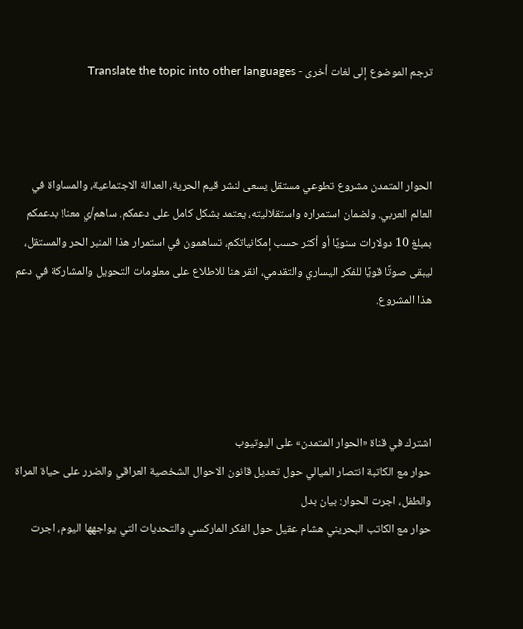ترجم الموضوع إلى لغات أخرى - Translate the topic into other languages



الحوار المتمدن مشروع تطوعي مستقل يسعى لنشر قيم الحرية، العدالة الاجتماعية، والمساواة في العالم العربي. ولضمان استمراره واستقلاليته، يعتمد بشكل كامل على دعمكم. ساهم/ي معنا! بدعمكم بمبلغ 10 دولارات سنويًا أو أكثر حسب إمكانياتكم، تساهمون في استمرار هذا المنبر الحر والمستقل، ليبقى صوتًا قويًا للفكر اليساري والتقدمي، انقر هنا للاطلاع على معلومات التحويل والمشاركة في دعم هذا المشروع.




اشترك في قناة «الحوار المتمدن» على اليوتيوب
حوار مع الكاتبة انتصار الميالي حول تعديل قانون الاحوال الشخصية العراقي والضرر على حياة المراة والطفل، اجرت الحوار: بيان بدل
حوار مع الكاتب البحريني هشام عقيل حول الفكر الماركسي والتحديات التي يواجهها اليوم، اجرت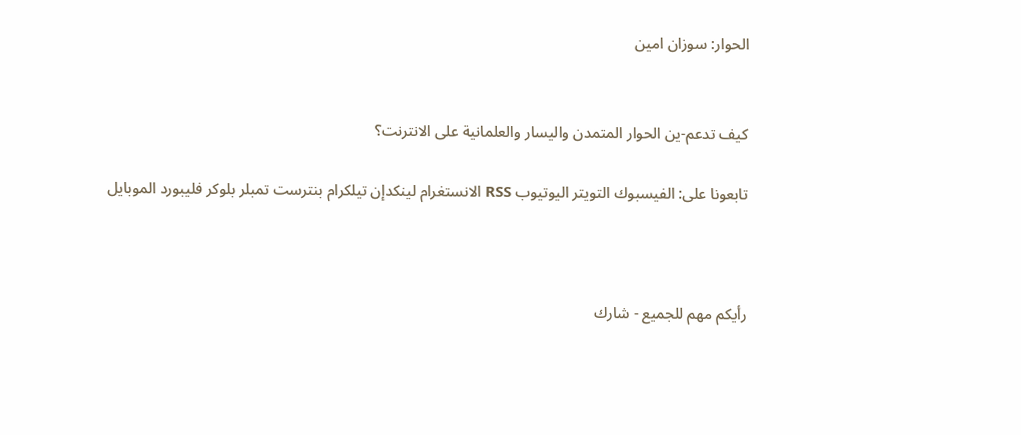الحوار: سوزان امين


كيف تدعم-ين الحوار المتمدن واليسار والعلمانية على الانترنت؟

تابعونا على: الفيسبوك التويتر اليوتيوب RSS الانستغرام لينكدإن تيلكرام بنترست تمبلر بلوكر فليبورد الموبايل



رأيكم مهم للجميع - شارك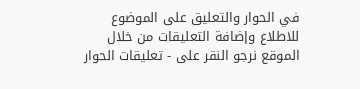في الحوار والتعليق على الموضوع
للاطلاع وإضافة التعليقات من خلال الموقع نرجو النقر على - تعليقات الحوار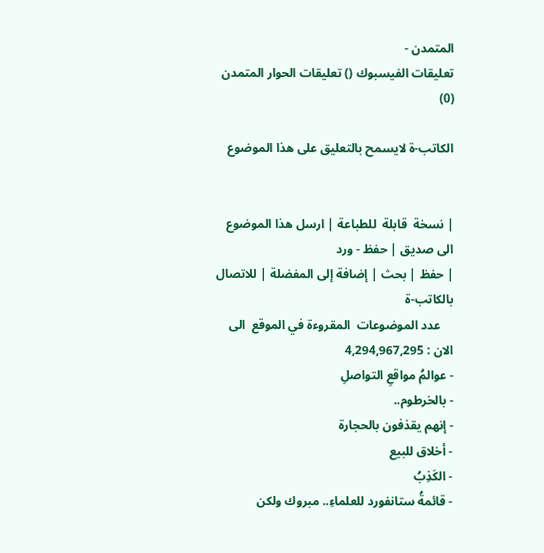المتمدن -
تعليقات الفيسبوك () تعليقات الحوار المتمدن (0)

الكاتب-ة لايسمح بالتعليق على هذا الموضوع


| نسخة  قابلة  للطباعة | ارسل هذا الموضوع الى صديق | حفظ - ورد
| حفظ | بحث | إضافة إلى المفضلة | للاتصال بالكاتب-ة
    عدد الموضوعات  المقروءة في الموقع  الى الان : 4,294,967,295
- عوالمُ مواقعِ التواصلِ
- بالخرطوم..
- إنهم يقذفون بالحجارة
- أخلاق للبيع
- الكَذِبُ
- قائمةُ ستانفورد للعلماءِ.. مبروك ولكن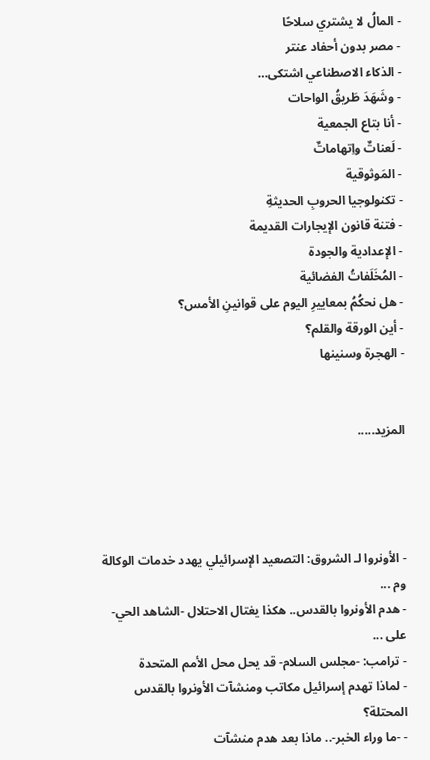- المالُ لا يشتري سلاحًا
- مصر بدون أحفاد عنتر
- الذكاء الاصطناعي اشتكى…
- وشَهَدَ طَريقُ الواحات
- أنا بتاع الجمعية
- لَعناتٌ واِتهاماتٌ
- المَوثوقية
- تكنولوجيا الحروبِ الحديثةِ
- فتنة قانون الإيجارات القديمة
- الإعدادية والجودة
- المُخَلَفاتُ الفضائية
- هل نحكُمُ بمعاييرِ اليوم على قوانينِ الأمس؟
- أين الورقة والقلم؟
- الهجرة وسنينها


المزيد.....




- الأونروا لـ الشروق: التصعيد الإسرائيلي يهدد خدمات الوكالة وم ...
- هدم الأونروا بالقدس.. هكذا يغتال الاحتلال -الشاهد الحي- على ...
- ترامب: -مجلس السلام- قد يحل محل الأمم المتحدة
- لماذا تهدم إسرائيل مكاتب ومنشآت الأونروا بالقدس المحتلة؟
- -ما وراء الخبر-.. ماذا بعد هدم منشآت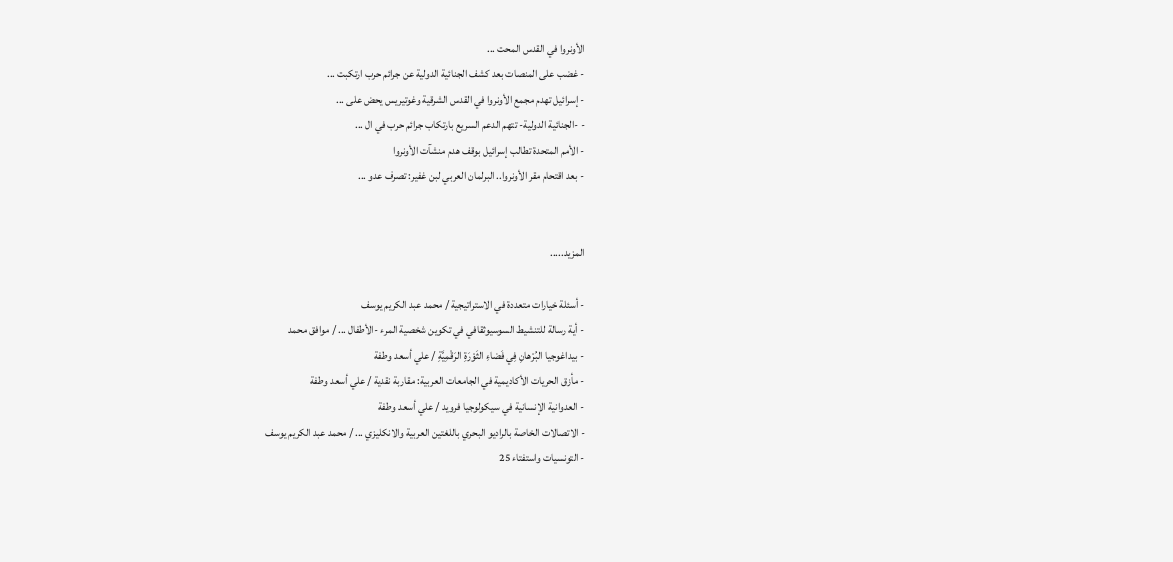الأونروا في القدس المحت ...
- غضب على المنصات بعد كشف الجنائية الدولية عن جرائم حرب ارتكبت ...
- إسرائيل تهدم مجمع الأونروا في القدس الشرقية وغوتيريس يحض على ...
- -الجنائية الدولية- تتهم الدعم السريع بارتكاب جرائم حرب في ال ...
- الأمم المتحدة تطالب إسرائيل بوقف هدم منشآت الأونروا
- بعد اقتحام مقر الأونروا.. البرلمان العربي لبن غفير: تصرف عدو ...


المزيد.....

- أسئلة خيارات متعددة في الاستراتيجية / محمد عبد الكريم يوسف
- أية رسالة للتنشيط السوسيوثقافي في تكوين شخصية المرء -الأطفال ... / موافق محمد
- بيداغوجيا البُرْهانِ فِي فَضاءِ الثَوْرَةِ الرَقْمِيَّةِ / علي أسعد وطفة
- مأزق الحريات الأكاديمية في الجامعات العربية: مقاربة نقدية / علي أسعد وطفة
- العدوانية الإنسانية في سيكولوجيا فرويد / علي أسعد وطفة
- الاتصالات الخاصة بالراديو البحري باللغتين العربية والانكليزي ... / محمد عبد الكريم يوسف
- التونسيات واستفتاء 25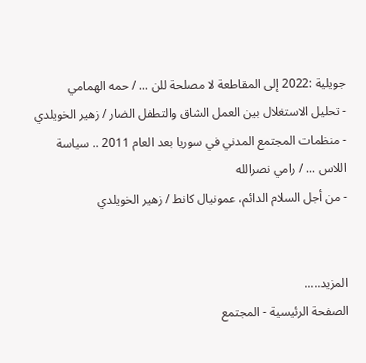جويلية :2022 إلى المقاطعة لا مصلحة للن ... / حمه الهمامي
- تحليل الاستغلال بين العمل الشاق والتطفل الضار / زهير الخويلدي
- منظمات المجتمع المدني في سوريا بعد العام 2011 .. سياسة اللاس ... / رامي نصرالله
- من أجل السلام الدائم، عمونيال كانط / زهير الخويلدي


المزيد.....
الصفحة الرئيسية - المجتمع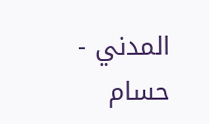المدني - حسام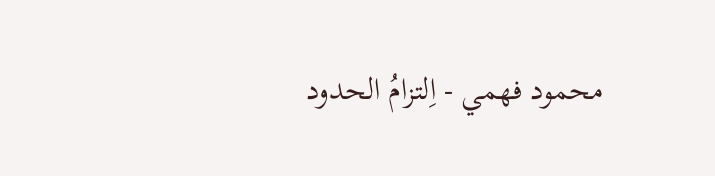محمود فهمي - اِلتزامُ الحدود